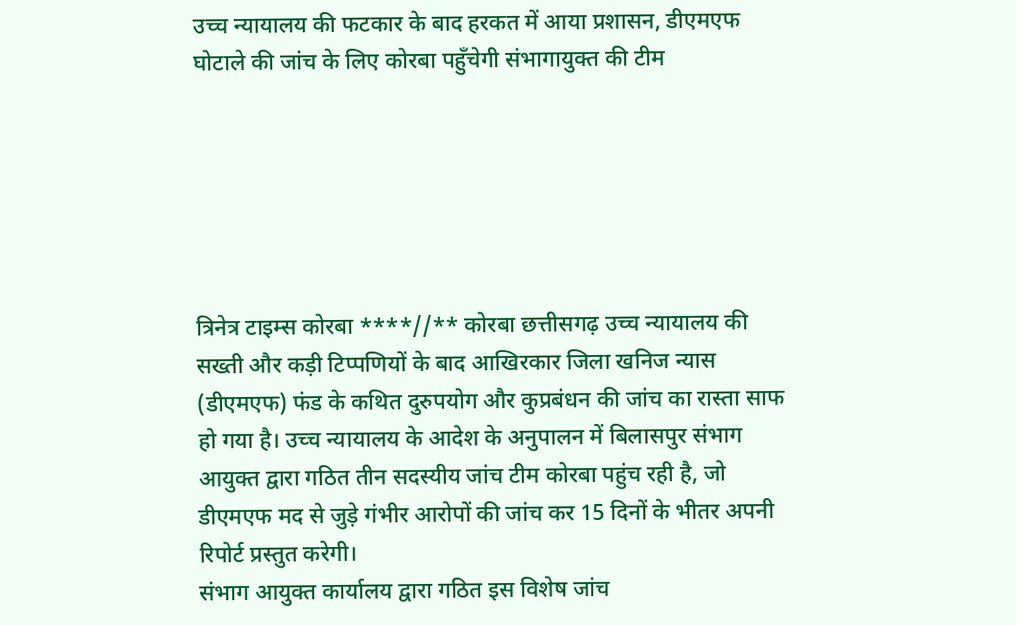उच्च न्यायालय की फटकार के बाद हरकत में आया प्रशासन, डीएमएफ घोटाले की जांच के लिए कोरबा पहुँचेगी संभागायुक्त की टीम






त्रिनेत्र टाइम्स कोरबा ****//** कोरबा छत्तीसगढ़ उच्च न्यायालय की सख्ती और कड़ी टिप्पणियों के बाद आखिरकार जिला खनिज न्यास (डीएमएफ) फंड के कथित दुरुपयोग और कुप्रबंधन की जांच का रास्ता साफ हो गया है। उच्च न्यायालय के आदेश के अनुपालन में बिलासपुर संभाग आयुक्त द्वारा गठित तीन सदस्यीय जांच टीम कोरबा पहुंच रही है, जो डीएमएफ मद से जुड़े गंभीर आरोपों की जांच कर 15 दिनों के भीतर अपनी रिपोर्ट प्रस्तुत करेगी।
संभाग आयुक्त कार्यालय द्वारा गठित इस विशेष जांच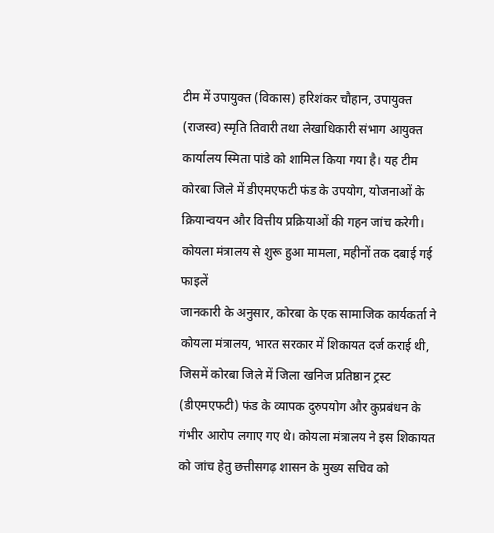टीम में उपायुक्त (विकास) हरिशंकर चौहान, उपायुक्त (राजस्व) स्मृति तिवारी तथा लेखाधिकारी संभाग आयुक्त कार्यालय स्मिता पांडे को शामिल किया गया है। यह टीम कोरबा जिले में डीएमएफटी फंड के उपयोग, योजनाओं के क्रियान्वयन और वित्तीय प्रक्रियाओं की गहन जांच करेगी।
कोयला मंत्रालय से शुरू हुआ मामला, महीनों तक दबाई गई फाइलें
जानकारी के अनुसार, कोरबा के एक सामाजिक कार्यकर्ता ने कोयला मंत्रालय, भारत सरकार में शिकायत दर्ज कराई थी, जिसमें कोरबा जिले में जिला खनिज प्रतिष्ठान ट्रस्ट (डीएमएफटी) फंड के व्यापक दुरुपयोग और कुप्रबंधन के गंभीर आरोप लगाए गए थे। कोयला मंत्रालय ने इस शिकायत को जांच हेतु छत्तीसगढ़ शासन के मुख्य सचिव को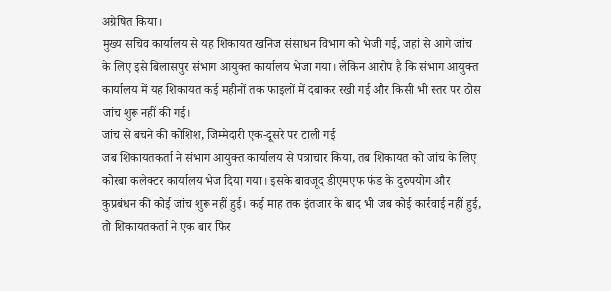अग्रेषित किया।
मुख्य सचिव कार्यालय से यह शिकायत खनिज संसाधन विभाग को भेजी गई, जहां से आगे जांच के लिए इसे बिलासपुर संभाग आयुक्त कार्यालय भेजा गया। लेकिन आरोप है कि संभाग आयुक्त कार्यालय में यह शिकायत कई महीनों तक फाइलों में दबाकर रखी गई और किसी भी स्तर पर ठोस जांच शुरू नहीं की गई।
जांच से बचने की कोशिश, जिम्मेदारी एक-दूसरे पर टाली गई
जब शिकायतकर्ता ने संभाग आयुक्त कार्यालय से पत्राचार किया, तब शिकायत को जांच के लिए कोरबा कलेक्टर कार्यालय भेज दिया गया। इसके बावजूद डीएमएफ फंड के दुरुपयोग और कुप्रबंधन की कोई जांच शुरू नहीं हुई। कई माह तक इंतजार के बाद भी जब कोई कार्रवाई नहीं हुई, तो शिकायतकर्ता ने एक बार फिर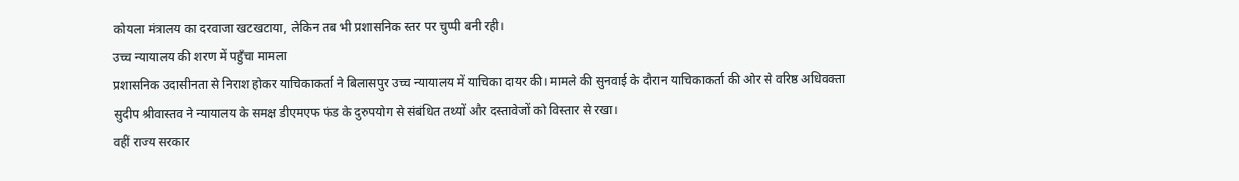कोयला मंत्रालय का दरवाजा खटखटाया, लेकिन तब भी प्रशासनिक स्तर पर चुप्पी बनी रही।
उच्च न्यायालय की शरण में पहुँचा मामला
प्रशासनिक उदासीनता से निराश होकर याचिकाकर्ता ने बिलासपुर उच्च न्यायालय में याचिका दायर की। मामले की सुनवाई के दौरान याचिकाकर्ता की ओर से वरिष्ठ अधिवक्ता सुदीप श्रीवास्तव ने न्यायालय के समक्ष डीएमएफ फंड के दुरुपयोग से संबंधित तथ्यों और दस्तावेजों को विस्तार से रखा।
वहीं राज्य सरकार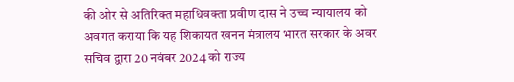की ओर से अतिरिक्त महाधिवक्ता प्रवीण दास ने उच्च न्यायालय को अवगत कराया कि यह शिकायत खनन मंत्रालय भारत सरकार के अवर सचिव द्वारा 20 नवंबर 2024 को राज्य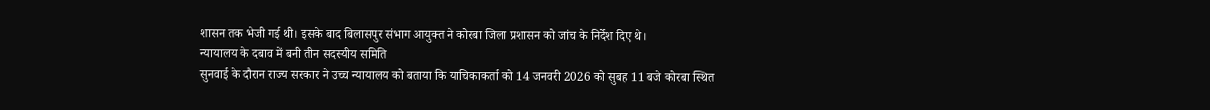शासन तक भेजी गई थी। इसके बाद बिलासपुर संभाग आयुक्त ने कोरबा जिला प्रशासन को जांच के निर्देश दिए थे।
न्यायालय के दबाव में बनी तीन सदस्यीय समिति
सुनवाई के दौरान राज्य सरकार ने उच्च न्यायालय को बताया कि याचिकाकर्ता को 14 जनवरी 2026 को सुबह 11 बजे कोरबा स्थित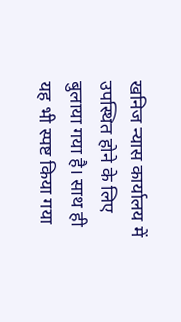खनिज न्यास कार्यालय में उपस्थित होने के लिए बुलाया गया है। साथ ही यह भी स्पष्ट किया गया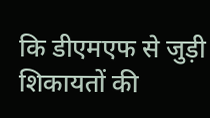कि डीएमएफ से जुड़ी शिकायतों की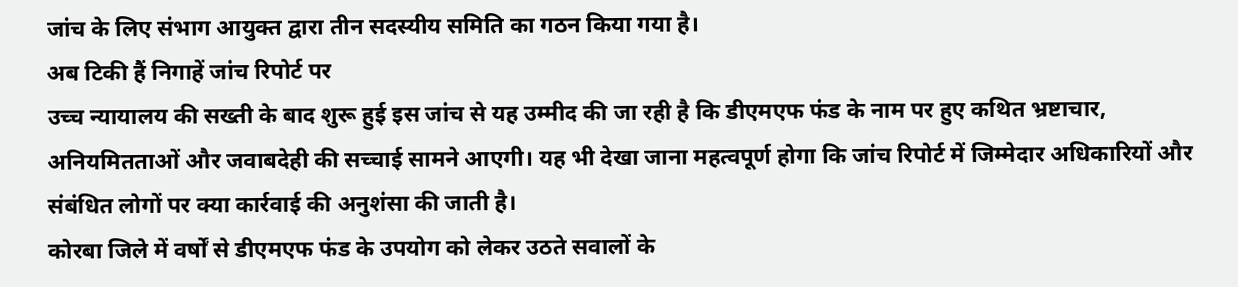जांच के लिए संभाग आयुक्त द्वारा तीन सदस्यीय समिति का गठन किया गया है।
अब टिकी हैं निगाहें जांच रिपोर्ट पर
उच्च न्यायालय की सख्ती के बाद शुरू हुई इस जांच से यह उम्मीद की जा रही है कि डीएमएफ फंड के नाम पर हुए कथित भ्रष्टाचार, अनियमितताओं और जवाबदेही की सच्चाई सामने आएगी। यह भी देखा जाना महत्वपूर्ण होगा कि जांच रिपोर्ट में जिम्मेदार अधिकारियों और संबंधित लोगों पर क्या कार्रवाई की अनुशंसा की जाती है।
कोरबा जिले में वर्षों से डीएमएफ फंड के उपयोग को लेकर उठते सवालों के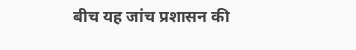बीच यह जांच प्रशासन की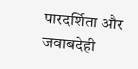पारदर्शिता और जवाबदेही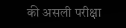की असली परीक्षा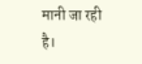मानी जा रही है।